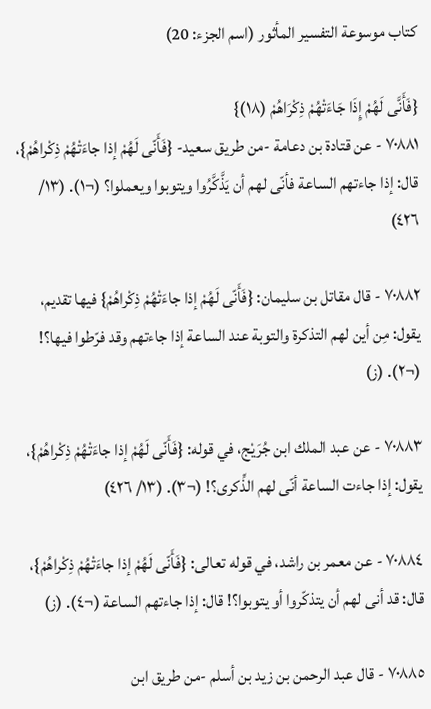كتاب موسوعة التفسير المأثور (اسم الجزء: 20)

{فَأَنَّى لَهُمْ إِذَا جَاءَتْهُمْ ذِكْرَاهُمْ (١٨)}
٧٠٨٨١ - عن قتادة بن دعامة -من طريق سعيد- {فَأَنّى لَهُمْ إذا جاءَتْهُمْ ذِكْراهُمْ}، قال: إذا جاءتهم الساعة فأنّى لهم أن يَذَّكَّرُوا ويتوبوا ويعملوا؟ (¬١). (١٣/ ٤٢٦)

٧٠٨٨٢ - قال مقاتل بن سليمان: {فَأَنّى لَهُمْ إذا جاءَتْهُمْ ذِكْراهُمْ} فيها تقديم، يقول: مِن أين لهم التذكرة والتوبة عند الساعة إذا جاءتهم وقد فرّطوا فيها؟! (¬٢). (ز)

٧٠٨٨٣ - عن عبد الملك ابن جُرَيْج، في قوله: {فَأَنّى لَهُمْ إذا جاءَتْهُمْ ذِكْراهُمْ}، يقول: إذا جاءت الساعة أنّى لهم الذِّكرى؟! (¬٣). (١٣/ ٤٢٦)

٧٠٨٨٤ - عن معمر بن راشد، في قوله تعالى: {فَأَنّى لَهُمْ إذا جاءَتْهُمْ ذِكْراهُمْ}، قال: قد أنى لهم أن يتذكّروا أو يتوبوا؟! قال: إذا جاءتهم الساعة (¬٤). (ز)

٧٠٨٨٥ - قال عبد الرحمن بن زيد بن أسلم -من طريق ابن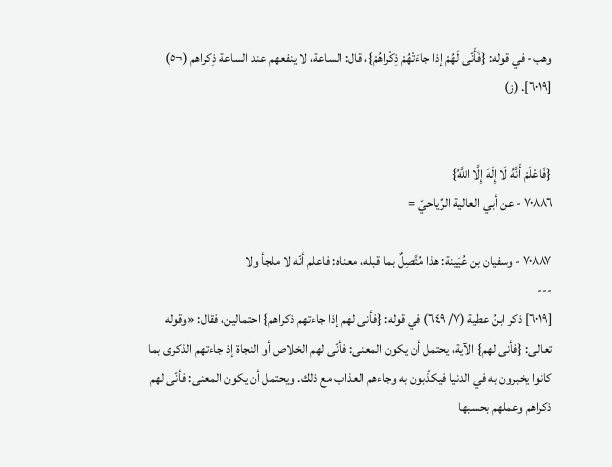وهب- في قوله: {فَأَنّى لَهُمْ إذا جاءَتْهُمْ ذِكْراهُمْ}، قال: الساعة، لا ينفعهم عند الساعة ذِكراهم (¬٥) [٦٠١٩]. (ز)


{فَاعْلَمْ أَنَّهُ لَا إِلَهَ إِلَّا اللَّهُ}
٧٠٨٨٦ - عن أبي العالية الرِّياحيّ =

٧٠٨٨٧ - وسفيان بن عُيَينة: هذا مُتَّصِلٌ بما قبله، معناه: فاعلم أنّه لا ملجأ ولا
---
[٦٠١٩] ذكر ابنُ عطية (٧/ ٦٤٩) في قوله: {فأنى لهم إذا جاءتهم ذكراهم} احتمالين، فقال: «وقوله تعالى: {فأنى لهم} الآية، يحتمل أن يكون المعنى: فأنّى لهم الخلاص أو النجاة إذ جاءتهم الذكرى بما كانوا يخبرون به في الدنيا فيكذّبون به وجاءهم العذاب مع ذلك. ويحتمل أن يكون المعنى: فأنّى لهم ذكراهم وعملهم بحسبها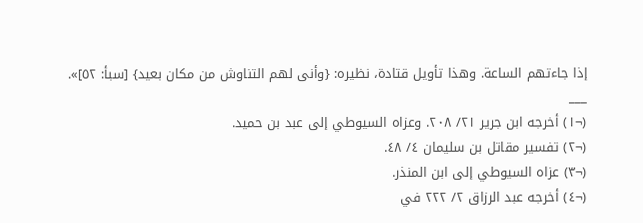إذا جاءتهم الساعة. وهذا تأويل قتادة، نظيره: {وأنى لهم التناوش من مكان بعيد} [سبأ: ٥٢]».
___
(¬١) أخرجه ابن جرير ٢١/ ٢٠٨. وعزاه السيوطي إلى عبد بن حميد.
(¬٢) تفسير مقاتل بن سليمان ٤/ ٤٨.
(¬٣) عزاه السيوطي إلى ابن المنذر.
(¬٤) أخرجه عبد الرزاق ٢/ ٢٢٢ في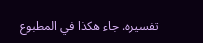تفسيره. جاء هكذا في المطبوع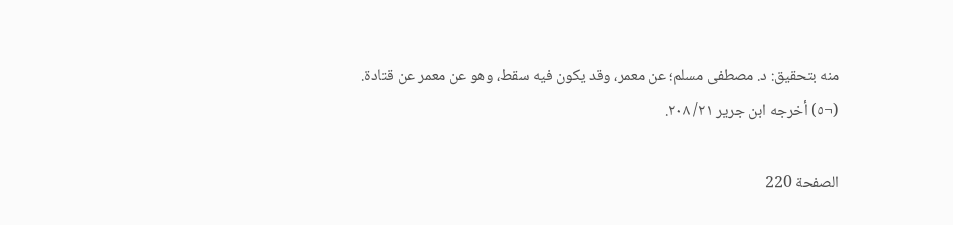منه بتحقيق: د. مصطفى مسلم؛ عن معمر، وقد يكون فيه سقط، وهو عن معمر عن قتادة.
(¬٥) أخرجه ابن جرير ٢١/ ٢٠٨.

الصفحة 220